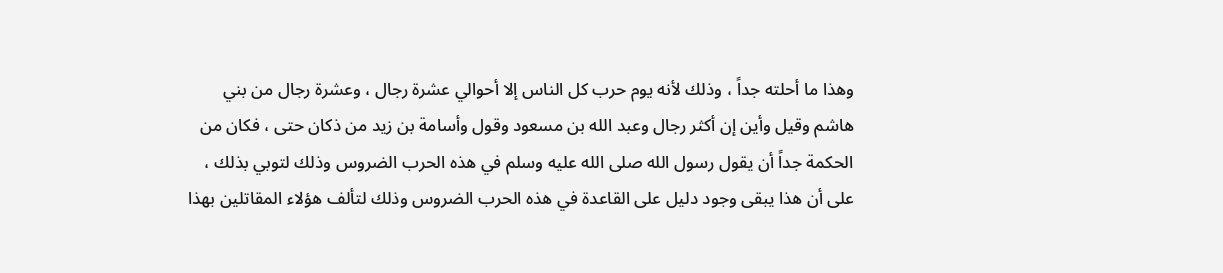وهذا ما أحلته جداً ، وذلك لأنه يوم حرب كل الناس إلا أحوالي عشرة رجال ، وعشرة رجال من بني هاشم وقيل وأين إن أكثر رجال وعبد الله بن مسعود وقول وأسامة بن زيد من ذكان حتى ، فكان من الحكمة جداً أن يقول رسول الله صلى الله عليه وسلم في هذه الحرب الضروس وذلك لتوبي بذلك ، على أن هذا يبقى وجود دليل على القاعدة في هذه الحرب الضروس وذلك لتألف هؤلاء المقاتلين بهذا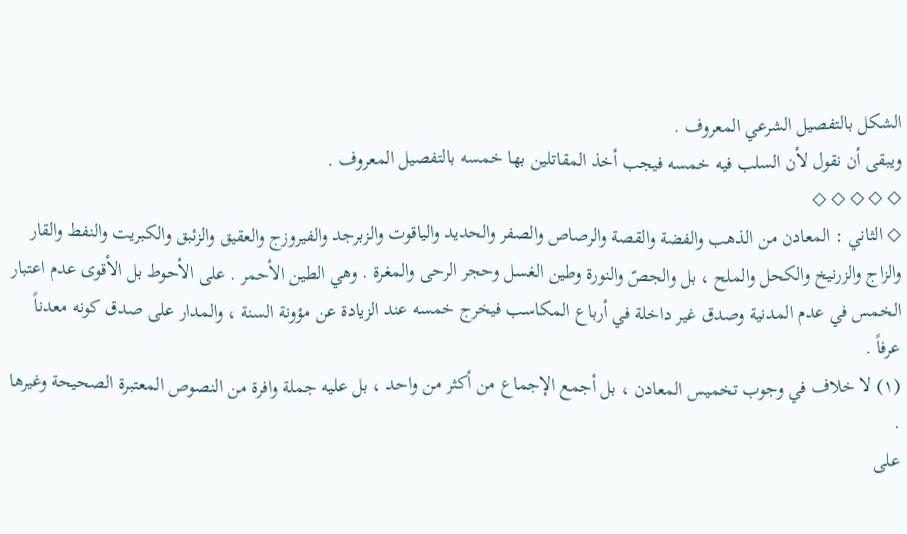الشكل بالتفصيل الشرعي المعروف .
ويبقى أن نقول لأن السلب فيه خمسه فيجب أخذ المقاتلين بها خمسه بالتفصيل المعروف .
◇ ◇ ◇ ◇ ◇
◇ الثاني : المعادن من الذهب والفضة والقصة والرصاص والصفر والحديد والياقوت والزبرجد والفيروزج والعقيق والزئبق والكبريت والنفط والقار والزاج والزرنيخ والكحل والملح ، بل والجصّ والنورة وطين الغسل وحجر الرحى والمغرة . وهي الطين الأحمر . على الأحوط بل الأقوى عدم اعتبار الخمس في عدم المدنية وصدق غير داخلة في أرباع المكاسب فيخرج خمسه عند الزيادة عن مؤونة السنة ، والمدار على صدق كونه معدناً عرفاً .
(١) لا خلاف في وجوب تخميس المعادن ، بل أجمع الإجماع من أكثر من واحد ، بل عليه جملة وافرة من النصوص المعتبرة الصحيحة وغيرها .
على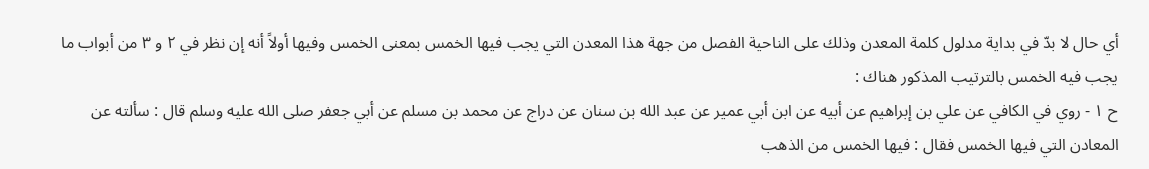أي حال لا بدّ في بداية مدلول كلمة المعدن وذلك على الناحية الفصل من جهة هذا المعدن التي يجب فيها الخمس بمعنى الخمس وفيها أولاً أنه إن نظر في ٢ و ٣ من أبواب ما يجب فيه الخمس بالترتيب المذكور هناك :
ح ١ - روي في الكافي عن علي بن إبراهيم عن أبيه عن ابن أبي عمير عن عبد الله بن سنان عن دراج عن محمد بن مسلم عن أبي جعفر صلى الله عليه وسلم قال : سألته عن المعادن التي فيها الخمس فقال : فيها الخمس من الذهب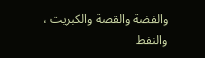والفضة والقصة والكبريت ، والنفط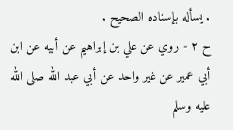. يسأله بإسناده الصحيح .
ح ٢ - روي عن علي بن إبراهيم عن أبيه عن ابن أبي عمير عن غير واحد عن أبي عبد الله صلى الله عليه وسلم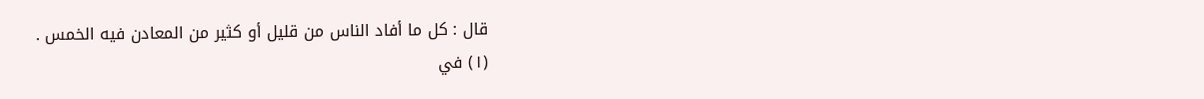قال : كل ما أفاد الناس من قليل أو كثير من المعادن فيه الخمس .
(١) في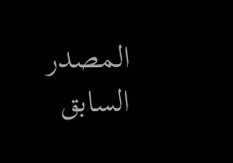المصدر السابق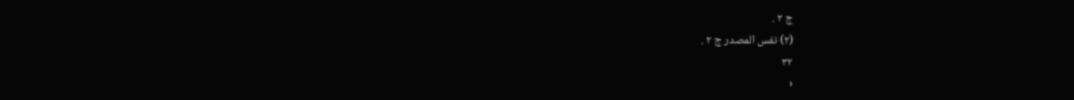ج ٢ .
(٢) نفس المصدر ج ٢ .
٣٢
‹